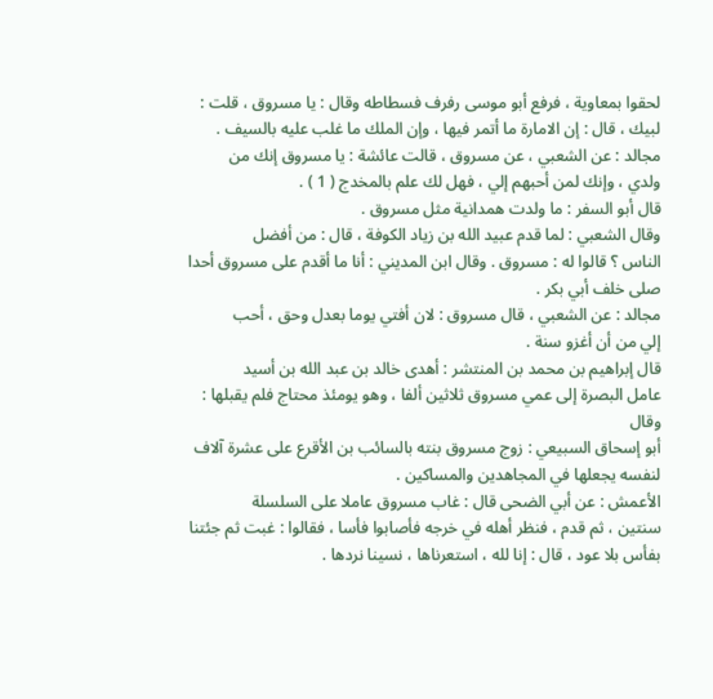لحقوا بمعاوية ، فرفع أبو موسى رفرف فسطاطه وقال : يا مسروق ، قلت :
لبيك ، قال : إن الامارة ما أتمر فيها ، وإن الملك ما غلب عليه بالسيف .
مجالد : عن الشعبي ، عن مسروق ، قالت عائشة : يا مسروق إنك من
ولدي ، وإنك لمن أحبهم إلي ، فهل لك علم بالمخدج ( 1 ) .
قال أبو السفر : ما ولدت همدانية مثل مسروق .
وقال الشعبي : لما قدم عبيد الله بن زياد الكوفة ، قال : من أفضل
الناس ؟ قالوا له : مسروق . وقال ابن المديني : أنا ما أقدم على مسروق أحدا
صلى خلف أبي بكر .
مجالد : عن الشعبي ، قال مسروق : لان أفتي يوما بعدل وحق ، أحب
إلي من أن أغزو سنة .
قال إبراهيم بن محمد بن المنتشر : أهدى خالد بن عبد الله بن أسيد
عامل البصرة إلى عمي مسروق ثلاثين ألفا ، وهو يومئذ محتاج فلم يقبلها : وقال
أبو إسحاق السبيعي : زوج مسروق بنته بالسائب بن الأقرع على عشرة آلاف
لنفسه يجعلها في المجاهدين والمساكين .
الأعمش : عن أبي الضحى قال : غاب مسروق عاملا على السلسلة
سنتين ، ثم قدم ، فنظر أهله في خرجه فأصابوا فأسا ، فقالوا : غبت ثم جئتنا
بفأس بلا عود ، قال : إنا لله ، استعرناها ، نسينا نردها .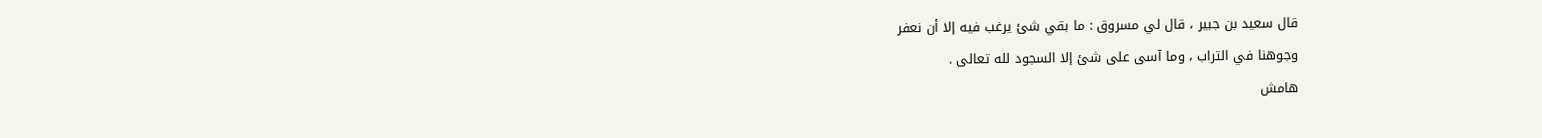قال سعيد بن جبير ، قال لي مسروق : ما بقي شئ يرغب فيه إلا أن نعفر
وجوهنا في التراب ، وما آسى على شئ إلا السجود لله تعالى .
هامش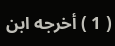( 1 ) أخرجه ابن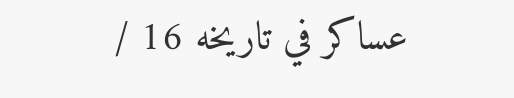عساكر في تاريخه 16 /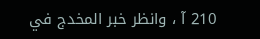210 آ ، وانظر خبر المخدج في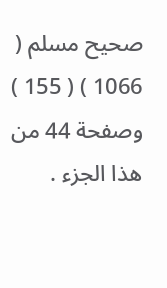صحيح مسلم ( 1066 ) ( 155 ) وصفحة 44 من هذا الجزء .